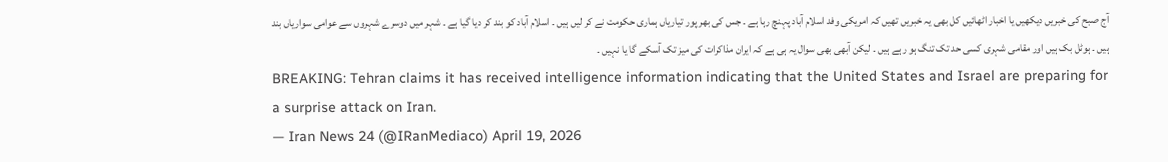آج صبح کی خبریں دیکھیں یا اخبار اٹھائیں کل بھی یہ خبریں تھیں کہ امریکی وفد اسلام آباد پہنچ رہا ہے ۔ جس کی بھر پور تیاریاں ہماری حکومت نے کر لیں ہیں ۔ اسلام آباد کو بند کر دیا گیا ہے ۔ شہر میں دوسرے شہروں سے عوامی سواریاں بند ہیں ۔ ہوٹل بک ہیں اور مقامی شہری کسی حد تک تنگ ہو رہے ہیں ۔ لیکن آبھی بھی سوال یہ ہی ہے کہ ایران مذاکرات کی میز تک آسکے گا یا نہیں ۔
BREAKING: Tehran claims it has received intelligence information indicating that the United States and Israel are preparing for a surprise attack on Iran.
— Iran News 24 (@IRanMediaco) April 19, 2026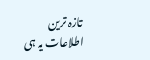تازہ ترین اطلاعات یہ ہی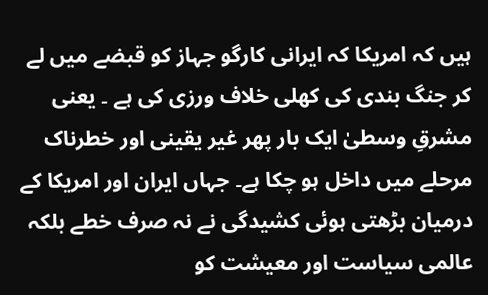ہیں کہ امریکا کہ ایرانی کارگو جہاز کو قبضے میں لے کر جنگ بندی کی کھلی خلاف ورزی کی ہے ۔ یعنی مشرقِ وسطیٰ ایک بار پھر غیر یقینی اور خطرناک مرحلے میں داخل ہو چکا ہے۔ جہاں ایران اور امریکا کے درمیان بڑھتی ہوئی کشیدگی نے نہ صرف خطے بلکہ عالمی سیاست اور معیشت کو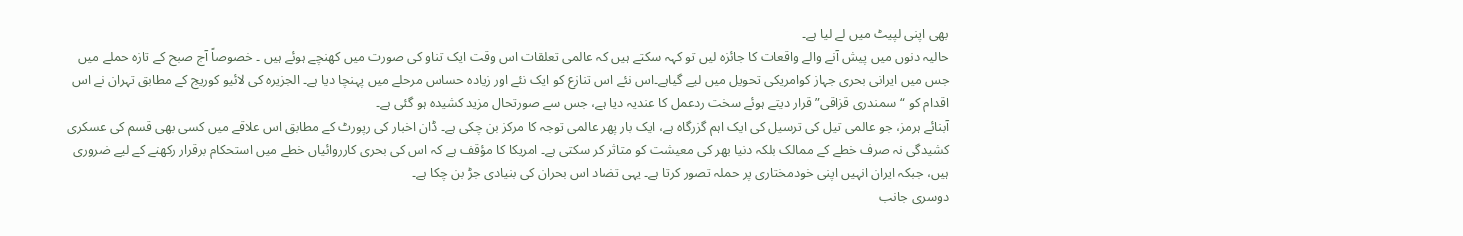بھی اپنی لپیٹ میں لے لیا ہے۔
حالیہ دنوں میں پیش آنے والے واقعات کا جائزہ لیں تو کہہ سکتے ہیں کہ عالمی تعلقات اس وقت ایک تناو کی صورت میں کھنچے ہوئے ہیں ۔ خصوصاً آج صبح کے تازہ حملے میں جس میں ایرانی بحری جہاز کوامریکی تحویل میں لیے گیاہے۔اس نئے اس تنازع کو ایک نئے اور زیادہ حساس مرحلے میں پہنچا دیا ہے۔ الجزیرہ کی لائیو کوریج کے مطابق تہران نے اس اقدام کو “سمندری قزاقی” قرار دیتے ہوئے سخت ردعمل کا عندیہ دیا ہے، جس سے صورتحال مزید کشیدہ ہو گئی ہے۔
آبنائے ہرمز، جو عالمی تیل کی ترسیل کی ایک اہم گزرگاہ ہے، ایک بار پھر عالمی توجہ کا مرکز بن چکی ہے۔ ڈان اخبار کی رپورٹ کے مطابق اس علاقے میں کسی بھی قسم کی عسکری کشیدگی نہ صرف خطے کے ممالک بلکہ دنیا بھر کی معیشت کو متاثر کر سکتی ہے۔ امریکا کا مؤقف ہے کہ اس کی بحری کارروائیاں خطے میں استحکام برقرار رکھنے کے لیے ضروری ہیں، جبکہ ایران انہیں اپنی خودمختاری پر حملہ تصور کرتا ہے۔ یہی تضاد اس بحران کی بنیادی جڑ بن چکا ہے۔
دوسری جانب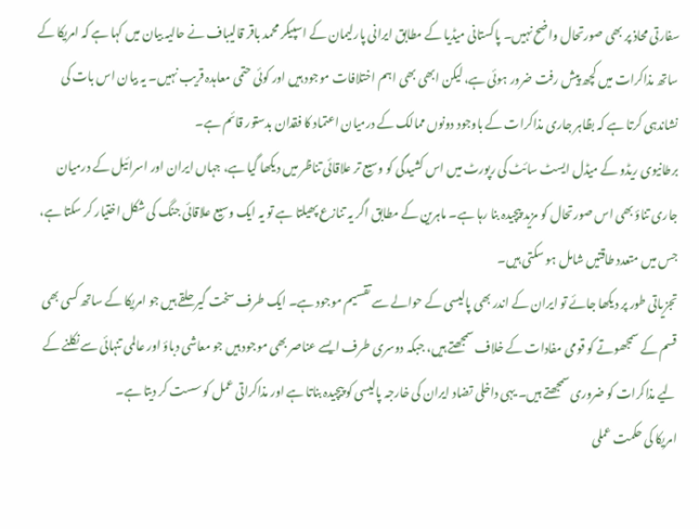سفارتی محاذ پر بھی صورتحال واضح نہیں۔ پاکستانی میڈیا کے مطابق ایرانی پارلیمان کے اسپیکر محمد باقر قالیباف نے حالیہ بیان میں کہا ہے کہ امریکا کے ساتھ مذاکرات میں کچھ پیش رفت ضرور ہوئی ہے، لیکن ابھی بھی اہم اختلافات موجود ہیں اور کوئی حتمی معاہدہ قریب نہیں۔ یہ بیان اس بات کی نشاندہی کرتا ہے کہ بظاہر جاری مذاکرات کے باوجود دونوں ممالک کے درمیان اعتماد کا فقدان بدستور قائم ہے۔
برطانیوی ریڈو کے میڈل ایسٹ سائٹ کی رپورٹ میں اس کشیدگی کو وسیع تر علاقائی تناظر میں دیکھا گیا ہے، جہاں ایران اور اسرائیل کے درمیان جاری تناؤ بھی اس صورتحال کو مزید پیچیدہ بنا رہا ہے۔ ماہرین کے مطابق اگر یہ تنازع پھیلتا ہے تو یہ ایک وسیع علاقائی جنگ کی شکل اختیار کر سکتا ہے، جس میں متعدد طاقتیں شامل ہو سکتی ہیں۔
تجزیاتی طور پر دیکھا جائے تو ایران کے اندر بھی پالیسی کے حوالے سے تقسیم موجود ہے۔ ایک طرف سخت گیر حلقے ہیں جو امریکا کے ساتھ کسی بھی قسم کے سمجھوتے کو قومی مفادات کے خلاف سمجھتے ہیں، جبکہ دوسری طرف ایسے عناصر بھی موجود ہیں جو معاشی دباؤ اور عالمی تنہائی سے نکلنے کے لیے مذاکرات کو ضروری سمجھتے ہیں۔ یہی داخلی تضاد ایران کی خارجہ پالیسی کو پیچیدہ بناتا ہے اور مذاکراتی عمل کو سست کر دیتا ہے۔
امریکا کی حکمت عملی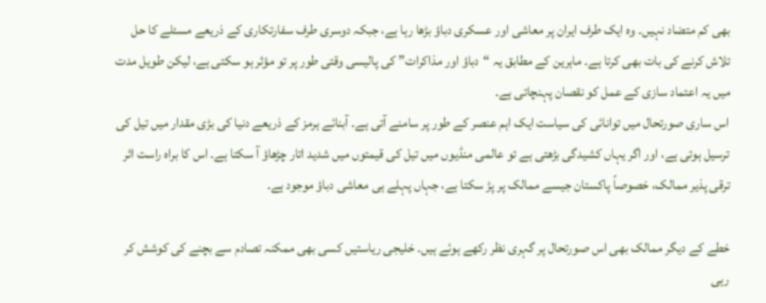بھی کم متضاد نہیں۔ وہ ایک طرف ایران پر معاشی اور عسکری دباؤ بڑھا رہا ہے، جبکہ دوسری طرف سفارتکاری کے ذریعے مسئلے کا حل تلاش کرنے کی بات بھی کرتا ہے۔ ماہرین کے مطابق یہ “دباؤ اور مذاکرات” کی پالیسی وقتی طور پر تو مؤثر ہو سکتی ہے، لیکن طویل مدت میں یہ اعتماد سازی کے عمل کو نقصان پہنچاتی ہے۔
اس ساری صورتحال میں توانائی کی سیاست ایک اہم عنصر کے طور پر سامنے آتی ہے۔ آبنائے ہرمز کے ذریعے دنیا کی بڑی مقدار میں تیل کی ترسیل ہوتی ہے، اور اگر یہاں کشیدگی بڑھتی ہے تو عالمی منڈیوں میں تیل کی قیمتوں میں شدید اتار چڑھاؤ آ سکتا ہے۔ اس کا براہ راست اثر ترقی پذیر ممالک، خصوصاً پاکستان جیسے ممالک پر پڑ سکتا ہے، جہاں پہلے ہی معاشی دباؤ موجود ہے۔

خطے کے دیگر ممالک بھی اس صورتحال پر گہری نظر رکھے ہوئے ہیں۔ خلیجی ریاستیں کسی بھی ممکنہ تصادم سے بچنے کی کوشش کر رہی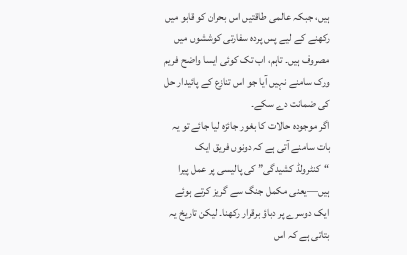ہیں، جبکہ عالمی طاقتیں اس بحران کو قابو میں رکھنے کے لیے پس پردہ سفارتی کوششوں میں مصروف ہیں۔ تاہم، اب تک کوئی ایسا واضح فریم ورک سامنے نہیں آیا جو اس تنازع کے پائیدار حل کی ضمانت دے سکے۔
اگر موجودہ حالات کا بغور جائزہ لیا جائے تو یہ بات سامنے آتی ہے کہ دونوں فریق ایک “کنٹرولڈ کشیدگی” کی پالیسی پر عمل پیرا ہیں—یعنی مکمل جنگ سے گریز کرتے ہوئے ایک دوسرے پر دباؤ برقرار رکھنا۔ لیکن تاریخ یہ بتاتی ہے کہ اس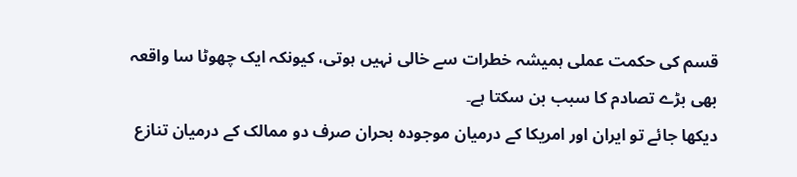قسم کی حکمت عملی ہمیشہ خطرات سے خالی نہیں ہوتی، کیونکہ ایک چھوٹا سا واقعہ بھی بڑے تصادم کا سبب بن سکتا ہے۔
دیکھا جائے تو ایران اور امریکا کے درمیان موجودہ بحران صرف دو ممالک کے درمیان تنازع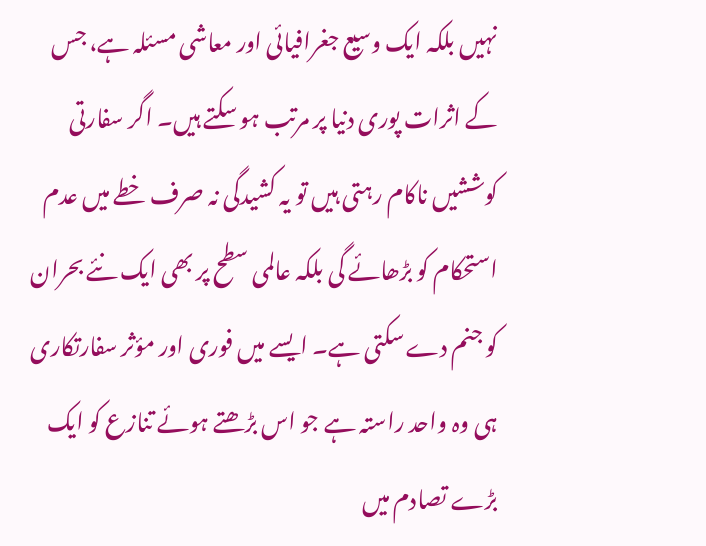نہیں بلکہ ایک وسیع جغرافیائی اور معاشی مسئلہ ہے، جس کے اثرات پوری دنیا پر مرتب ہو سکتے ہیں۔ اگر سفارتی کوششیں ناکام رہتی ہیں تو یہ کشیدگی نہ صرف خطے میں عدم استحکام کو بڑھائے گی بلکہ عالمی سطح پر بھی ایک نئے بحران کو جنم دے سکتی ہے۔ ایسے میں فوری اور مؤثر سفارتکاری ہی وہ واحد راستہ ہے جو اس بڑھتے ہوئے تنازع کو ایک بڑے تصادم میں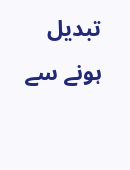تبدیل ہونے سے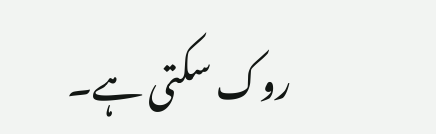روک سکتی ہے۔